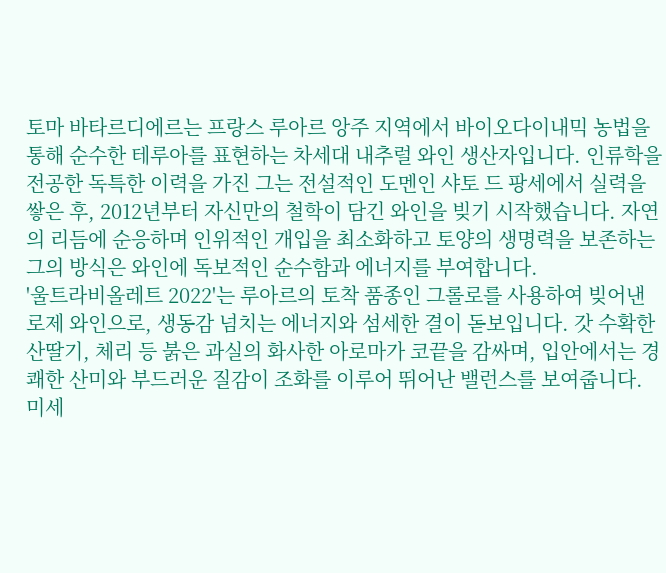토마 바타르디에르는 프랑스 루아르 앙주 지역에서 바이오다이내믹 농법을 통해 순수한 테루아를 표현하는 차세대 내추럴 와인 생산자입니다. 인류학을 전공한 독특한 이력을 가진 그는 전설적인 도멘인 샤토 드 팡세에서 실력을 쌓은 후, 2012년부터 자신만의 철학이 담긴 와인을 빚기 시작했습니다. 자연의 리듬에 순응하며 인위적인 개입을 최소화하고 토양의 생명력을 보존하는 그의 방식은 와인에 독보적인 순수함과 에너지를 부여합니다.
'울트라비올레트 2022'는 루아르의 토착 품종인 그롤로를 사용하여 빚어낸 로제 와인으로, 생동감 넘치는 에너지와 섬세한 결이 돋보입니다. 갓 수확한 산딸기, 체리 등 붉은 과실의 화사한 아로마가 코끝을 감싸며, 입안에서는 경쾌한 산미와 부드러운 질감이 조화를 이루어 뛰어난 밸런스를 보여줍니다. 미세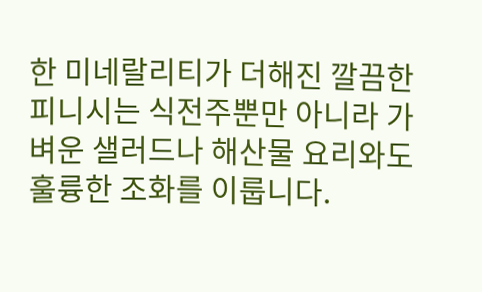한 미네랄리티가 더해진 깔끔한 피니시는 식전주뿐만 아니라 가벼운 샐러드나 해산물 요리와도 훌륭한 조화를 이룹니다.